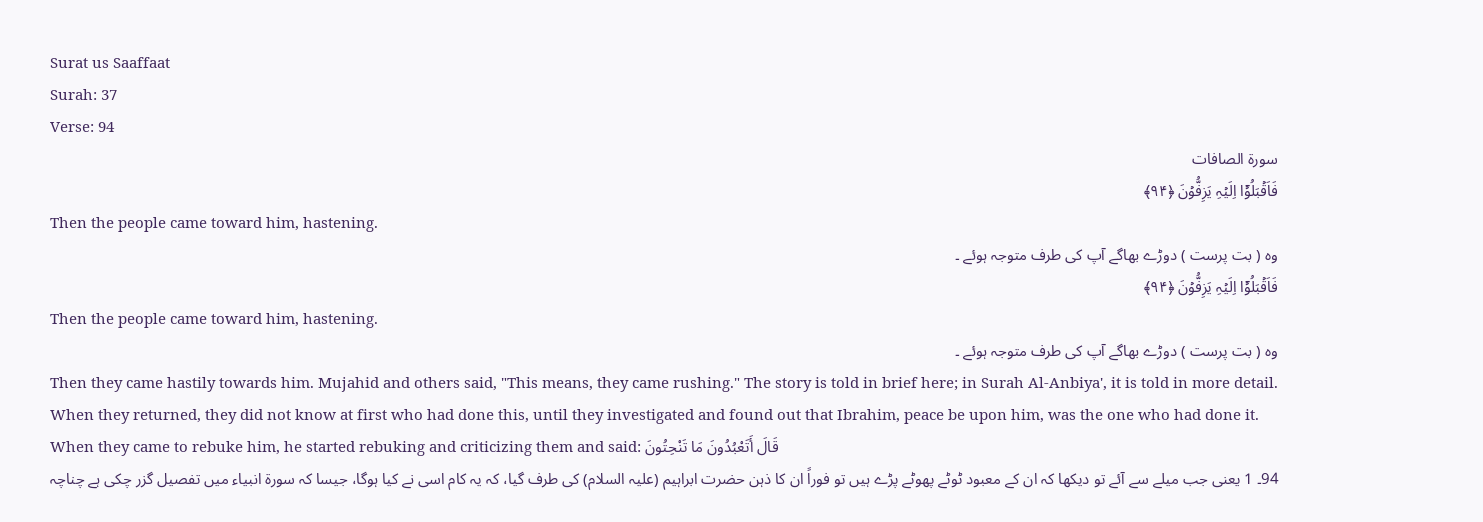Surat us Saaffaat
Surah: 37
Verse: 94
سورة الصافات
فَاَقۡبَلُوۡۤا اِلَیۡہِ یَزِفُّوۡنَ ﴿۹۴﴾
Then the people came toward him, hastening.
وہ ( بت پرست ) دوڑے بھاگے آپ کی طرف متوجہ ہوئے ۔
فَاَقۡبَلُوۡۤا اِلَیۡہِ یَزِفُّوۡنَ ﴿۹۴﴾
Then the people came toward him, hastening.
وہ ( بت پرست ) دوڑے بھاگے آپ کی طرف متوجہ ہوئے ۔
Then they came hastily towards him. Mujahid and others said, "This means, they came rushing." The story is told in brief here; in Surah Al-Anbiya', it is told in more detail. When they returned, they did not know at first who had done this, until they investigated and found out that Ibrahim, peace be upon him, was the one who had done it. When they came to rebuke him, he started rebuking and criticizing them and said: قَالَ أَتَعْبُدُونَ مَا تَنْحِتُونَ
94۔ 1 یعنی جب میلے سے آئے تو دیکھا کہ ان کے معبود ٹوٹے پھوٹے پڑے ہیں تو فوراً ان کا ذہن حضرت ابراہیم (علیہ السلام) کی طرف گیا، کہ یہ کام اسی نے کیا ہوگا، جیسا کہ سورة انبیاء میں تفصیل گزر چکی ہے چناچہ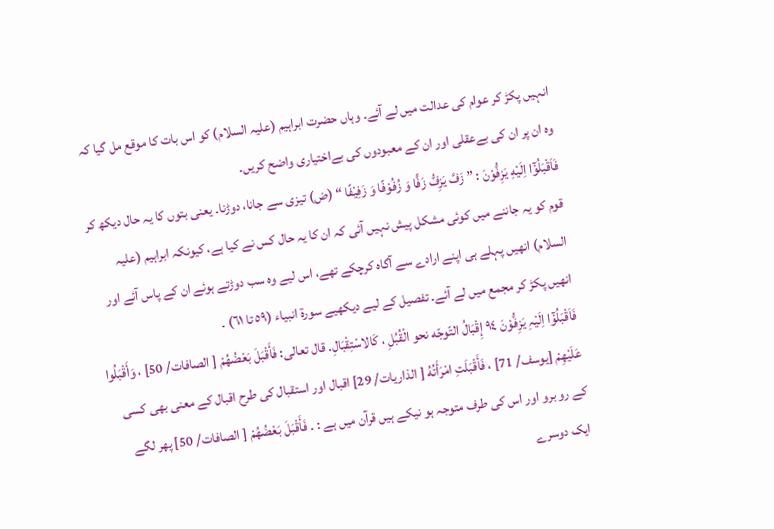انہیں پکڑ کر عوام کی عدالت میں لے آئے۔ وہاں حضرت ابراہیم (علیہ السلام) کو اس بات کا موقع مل گیا کہ وہ ان پر ان کی بےعقلی اور ان کے معبودوں کی بےاختیاری واضح کریں۔
فَاَقْبَلُوْٓا اِلَيْهِ يَزِفُّوْنَ : ” زَفَّ یَزِفُّ زَفًّا وَ زُفُوْفًا وَ زَفِیْفًا “ (ض) تیزی سے جانا، دوڑنا۔ یعنی بتوں کا یہ حال دیکھ کر قوم کو یہ جاننے میں کوئی مشکل پیش نہیں آئی کہ ان کا یہ حال کس نے کیا ہے، کیونکہ ابراہیم (علیہ السلام) انھیں پہلے ہی اپنے ارادے سے آگاہ کرچکے تھے، اس لیے وہ سب دوڑتے ہوئے ان کے پاس آئے اور انھیں پکڑ کر مجمع میں لے آئے۔ تفصیل کے لیے دیکھیے سورة انبیاء (٥٩ تا ٦١) ۔
فَاَقْبَلُوْٓا اِلَيْہِ يَزِفُّوْنَ ٩٤ إِقْبَالُ التّوجّه نحو الْقُبُلِ ، كَالاسْتِقْبَالِ. قال تعالی: فَأَقْبَلَ بَعْضُهُمْ [ الصافات/ 50] ، وَأَقْبَلُوا عَلَيْهِمْ [يوسف/ 71] ، فَأَقْبَلَتِ امْرَأَتُهُ [ الذاریات/ 29] اقبال اور استقبال کی طرح اقبال کے معنی بھی کسی کے رو برو اور اس کی طرف متوجہ ہو نیکے ہیں قرآن میں ہے : ۔ فَأَقْبَلَ بَعْضُهُمْ [ الصافات/ 50] پھر لگے ایک دوسرے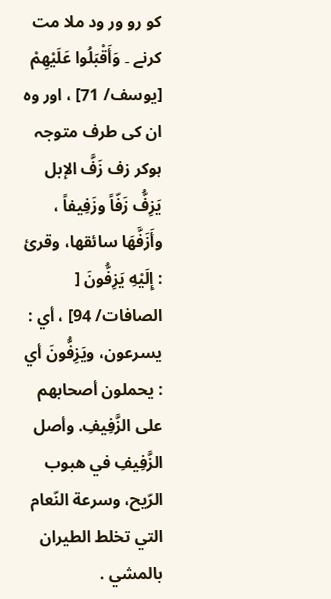کو رو ور ود ملا مت کرنے ۔ وَأَقْبَلُوا عَلَيْهِمْ [يوسف/ 71] ، اور وہ ان کی طرف متوجہ ہوکر زف زَفَّ الإبل يَزِفُّ زَفّاً وزَفِيفاً ، وأَزَفَّهَا سائقها، وقرئ : إِلَيْهِ يَزِفُّونَ [ الصافات/ 94] ، أي : يسرعون، ويَزِفُّونَ أي : يحملون أصحابهم علی الزَّفِيفِ. وأصل الزَّفِيفِ في هبوب الرّيح، وسرعة النّعام التي تخلط الطیران بالمشي .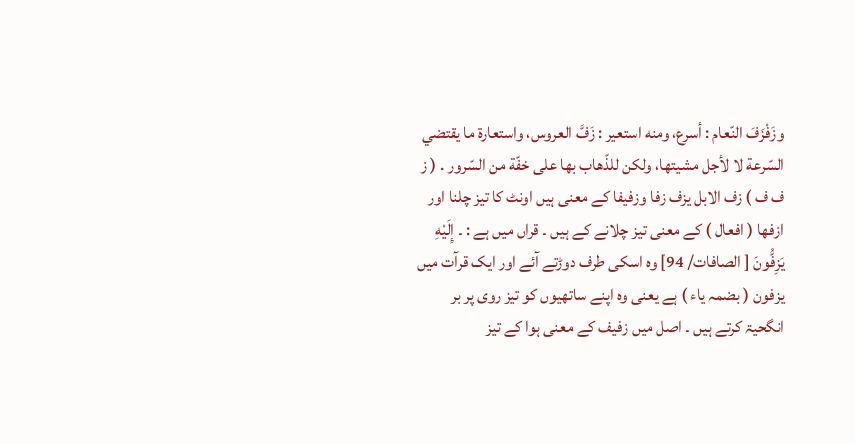وزَفْزَفَ النّعام : أسرع، ومنه استعیر : زَفَّ العروس، واستعارة ما يقتضي السّرعة لا لأجل مشیتها، ولکن للذّهاب بها علی خفّة من السّرور . ( ز ف ف ) زف الابل یزف زفا وزفیفا کے معنی ہیں اونٹ کا تیز چلنا اور ازفھا ( افعال ) کے معنی تیز چلانے کے ہیں ۔ قراں میں ہے : ۔ إِلَيْهِ يَزِفُّونَ [ الصافات/ 94] وہ اسکی طرف دوڑتے آئے اور ایک قرآت میں یزفون ( بضمہ یاء ) ہے یعنی وہ اپنے ساتھیوں کو تیز روی پر بر انگحیۃ کرتے ہیں ۔ اصل میں زفیف کے معنی ہوا کے تیز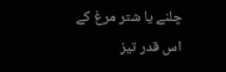چلنے یا شتر مرغ کے اس قدر تیز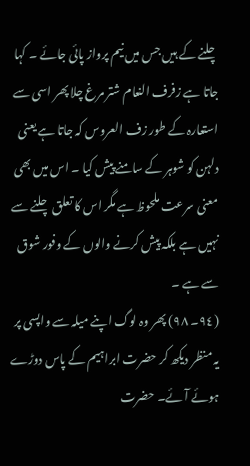چلنے کے ہیں جس میں نیم پرواز پائی جائے ۔ کہا جاتا ہے زفرف النعام شتر مرغ چلا پھر اسی سے استعارہ کے طور زف العروس کہ جاتا ہے یعنی دلہن کو شوہر کے سامنے پیش کیا ۔ اس میں بھی معنی سرعت ملحوظ ہے مگر اس کا تعلق چلنے سے نہیں ہے بلکہ پیش کرنے والوں کے وفور شوق سے ہے ۔
(٩٤۔ ٩٨) پھر وہ لوگ اپنے میلہ سے واپسی پر یہ منظر دیکھ کر حضرت ابراہیم کے پاس دوڑے ہوئے آئے۔ حضرت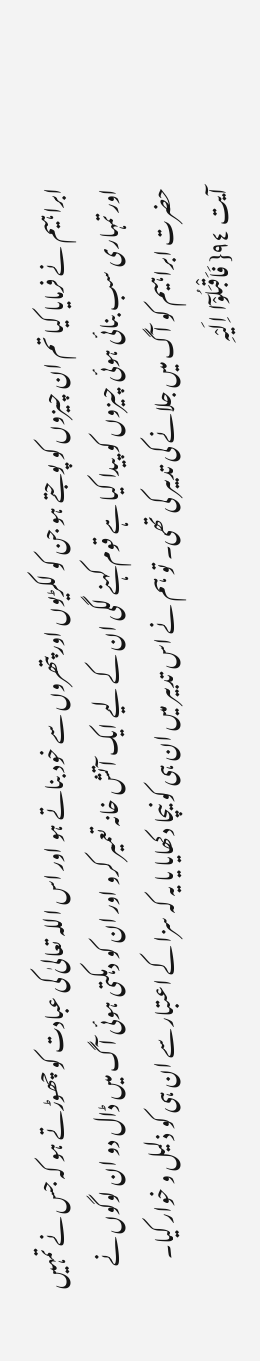ابراہیم نے فرمایا کیا تم ان چیزوں کو پوجتے ہو جن کو لکڑیوں اور پتھروں سے خود بناتے ہو اور اس اللہ تعالیٰ کی عبادت کو چھوڑتے ہو کہ جس نے تمہیں اور تمہاری سب بنائی ہوئی چیزوں کو پیدا کیا ہے قوم کہنے لگی ان کے لیے ایک آتش خانہ تعمیر کرو اور ان کو دہکتی ہوئی آگ میں ڈال دو ان لوگوں نے حضرت ابراہیم کو آگ میں جلانے کی تدبیر کی تھی۔ تو ہم نے اس تدبیر میں ان ہی کو نیچا دکھایا یا یہ کہ سزا کے اعتبار سے ان ہی کو ذلیل و خوار کیا۔
آیت ٩٤{ فَاَقْبَلُوْٓا اِلَیْہِ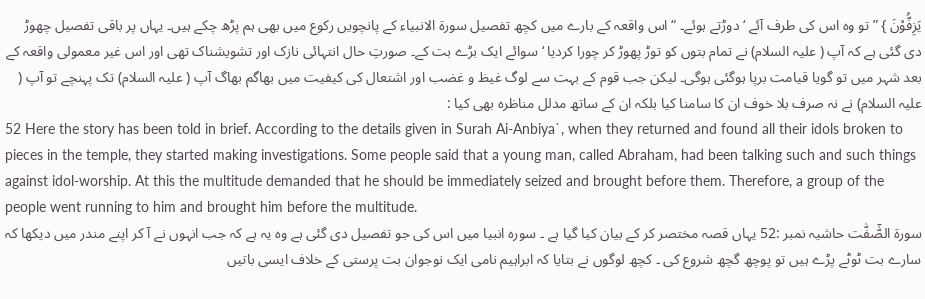یَزِفُّوْنَ } ” تو وہ اس کی طرف آئے ‘ دوڑتے ہوئے۔ “ اس واقعہ کے بارے میں کچھ تفصیل سورة الانبیاء کے پانچویں رکوع میں بھی ہم پڑھ چکے ہیں۔ یہاں پر باقی تفصیل چھوڑ دی گئی ہے کہ آپ ( علیہ السلام) نے تمام بتوں کو توڑ پھوڑ کر چورا کردیا ‘ سوائے ایک بڑے بت کے۔ صورتِ حال انتہائی نازک اور تشویشناک تھی اور اس غیر معمولی واقعہ کے بعد شہر میں تو گویا قیامت برپا ہوگئی ہوگی۔ لیکن جب قوم کے بہت سے لوگ غیظ و غضب اور اشتعال کی کیفیت میں بھاگم بھاگ آپ ( علیہ السلام) تک پہنچے تو آپ ( علیہ السلام) نے نہ صرف بلا خوف ان کا سامنا کیا بلکہ ان کے ساتھ مدلل مناظرہ بھی کیا :
52 Here the story has been told in brief. According to the details given in Surah Ai-Anbiya`, when they returned and found all their idols broken to pieces in the temple, they started making investigations. Some people said that a young man, called Abraham, had been talking such and such things against idol-worship. At this the multitude demanded that he should be immediately seized and brought before them. Therefore, a group of the people went running to him and brought him before the multitude.
سورة الصّٰٓفّٰت حاشیہ نمبر :52 یہاں قصہ مختصر کر کے بیان کیا گیا ہے ۔ سورہ انبیا میں اس کی جو تفصیل دی گئی ہے وہ یہ ہے کہ جب انہوں نے آ کر اپنے مندر میں دیکھا کہ سارے بت ٹوٹے پڑے ہیں تو پوچھ گچھ شروع کی ۔ کچھ لوگوں نے بتایا کہ ابراہیم نامی ایک نوجوان بت پرستی کے خلاف ایسی باتیں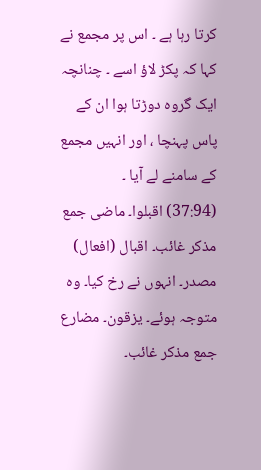کرتا رہا ہے ۔ اس پر مجمع نے کہا کہ پکڑ لاؤ اسے ۔ چنانچہ ایک گروہ دوڑتا ہوا ان کے پاس پہنچا ، اور انہیں مجمع کے سامنے لے آیا ۔
(37:94) اقبلوا۔ ماضی جمع مذکر غائب۔ اقبال (افعال) مصدر۔ انہوں نے رخ کیا۔ وہ متوجہ ہوئے۔ یزقون۔ مضارع جمع مذکر غائب۔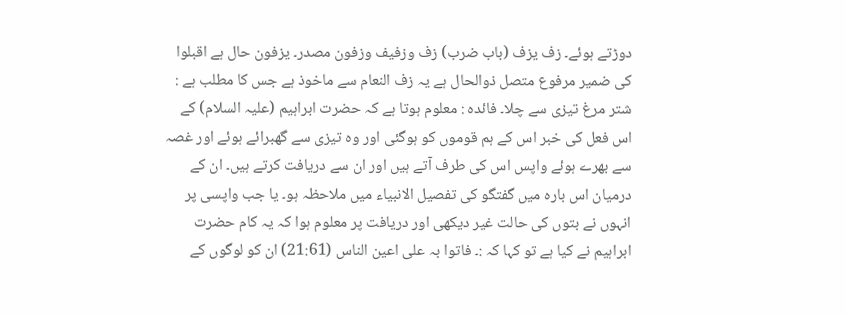دوڑتے ہوئے۔ زف یزف (باب ضرب) زف وزفیف وزفون مصدر۔ یزفون حال ہے اقبلوا کی ضمیر مرفوع متصل ذوالحال ہے یہ زف النعام سے ماخوذ ہے جس کا مطلب ہے : شتر مرغ تیزی سے چلا۔ فائدہ : معلوم ہوتا ہے کہ حضرت ابراہیم (علیہ السلام) کے اس فعل کی خبر اس کے ہم قوموں کو ہوگئی اور وہ تیزی سے گھبرائے ہوئے اور غصہ سے بھرے ہوئے واپس اس کی طرف آتے ہیں اور ان سے دریافت کرتے ہیں۔ ان کے درمیان اس بارہ میں گفتگو کی تفصیل الانبیاء میں ملاحظہ ہو۔ یا جب واپسی پر انہوں نے بتوں کی حالت غیر دیکھی اور دریافت پر معلوم ہوا کہ یہ کام حضرت ابراہیم نے کیا ہے تو کہا کہ :۔ فاتوا بہ علی اعین الناس (21:61) ان کو لوگوں کے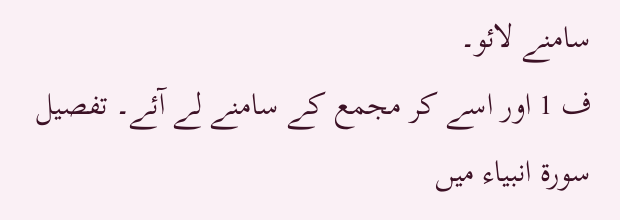سامنے لائو۔
ف 1 اور اسے کر مجمع کے سامنے لے آئے۔ تفصیل سورة انبیاء میں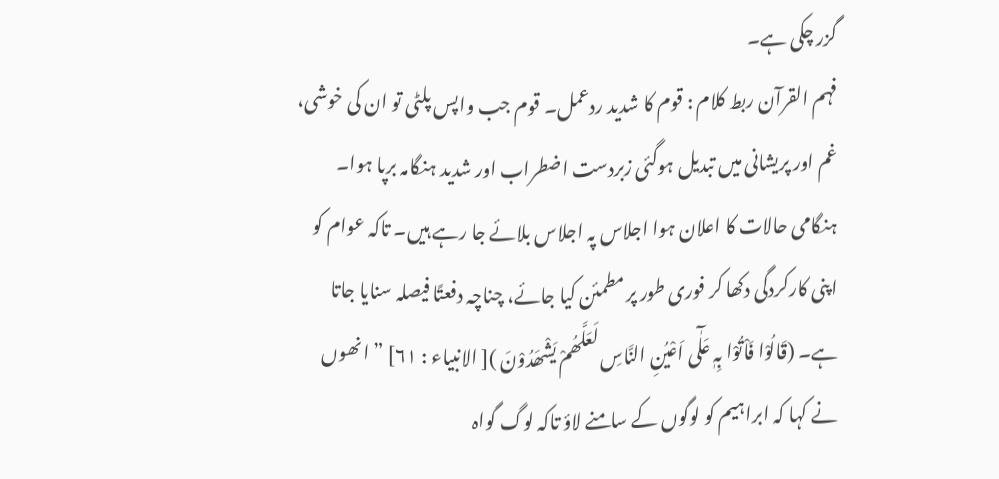گزر چکی ہے۔
فہم القرآن ربط کلام : قوم کا شدید ردعمل۔ قوم جب واپس پلٹی تو ان کی خوشی، غم اور پریشانی میں تبدیل ہوگئی زبردست اضطراب اور شدید ہنگامہ برپا ہوا۔ ہنگامی حالات کا اعلان ہوا اجلاس پہ اجلاس بلائے جا رہے ہیں۔ تاکہ عوام کو اپنی کارکردگی دکھا کر فوری طور پر مطمئن کیا جائے، چناچہ دفعتًا فیصلہ سنایا جاتا ہے۔ (قَالُوْا فَاْتُوْا بِہٖ عَلٰٓی اَعْیُنِ النَّاسِ لَعَلَّھُمْ یَشْھَدُوْنَ )[ الانبیاء : ٦١] ” انھوں نے کہا کہ ابراہیم کو لوگوں کے سامنے لاؤ تاکہ لوگ گواہ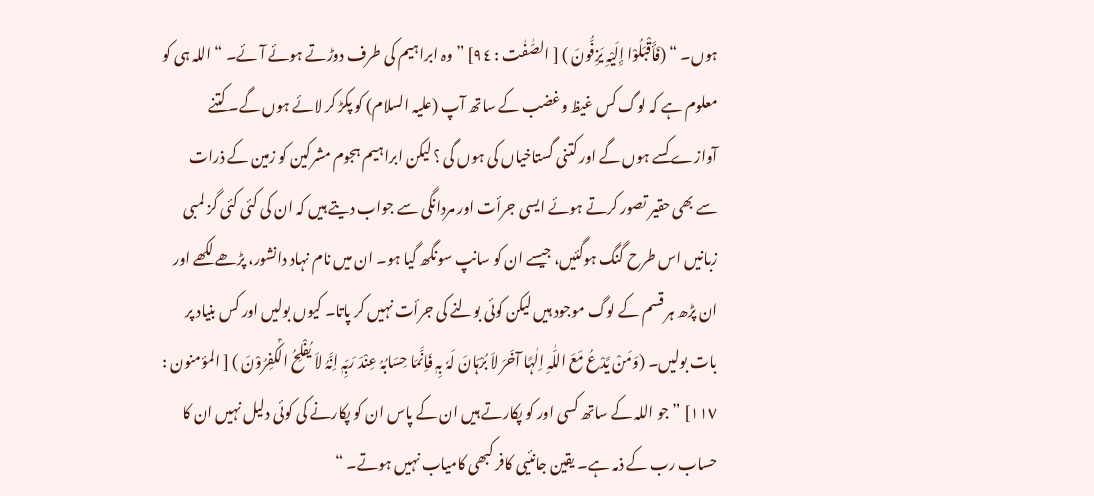ہوں۔ “ (فَأَقْبَلُوْا إِلَیْہِ یَزِفُّونَ ) [ الصّٰفٰت : ٩٤] ” وہ ابراہیم کی طرف دوڑتے ہوئے آئے۔ “ اللہ ہی کو معلوم ہے کہ لوگ کس غیظ وغضب کے ساتھ آپ (علیہ السلام) کو پکڑ کر لائے ہوں گے۔ کتنے آوازے کسے ہوں گے اور کتنی گستاخیاں کی ہوں گی ؟ لیکن ابراہیم ہجوم مشرکین کو زمین کے ذرات سے بھی حقیر تصور کرتے ہوئے ایسی جرأت اور مردانگی سے جواب دیتے ہیں کہ ان کی کئی کئی گز لمبی زبانیں اس طرح گنگ ہوگئیں، جیسے ان کو سانپ سونگھ گیا ہو۔ ان میں نام نہاد دانشور، پڑھے لکھے اور ان پڑھ ہر قسم کے لوگ موجود ہیں لیکن کوئی بولنے کی جرأت نہیں کر پاتا۔ کیوں بولیں اور کس بنیاد پر بات بولیں۔ (وَمَنْ یَّدْعُ مَعَ اللّٰہِ اِلٰہًا آخَرَ لاَ بُرْہَانَ لَہٗ بِہٖ فَاِنَّمَا حِسَابُہُ عِنْدَ رَبِّہٖ اِنَّہُ لاَ یُفْلِحُ الْکٰفِرُوْنَ ) [ المؤمنون : ١١٧] ” جو اللہ کے ساتھ کسی اور کو پکارتے ہیں ان کے پاس ان کو پکارنے کی کوئی دلیل نہیں ان کا حساب رب کے ذمہ ہے۔ یقین جانئیی کافر کبھی کامیاب نہیں ہوتے۔ “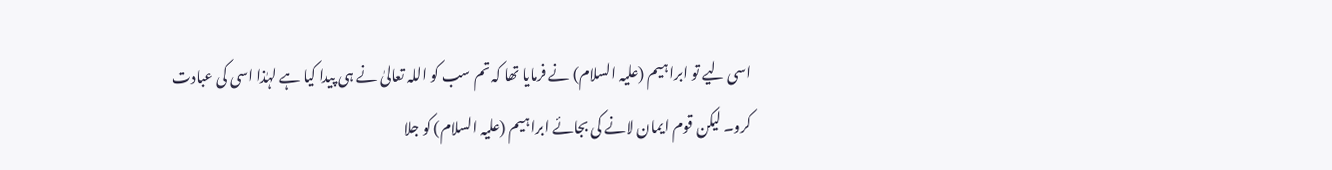اسی لیے تو ابراہیم (علیہ السلام) نے فرمایا تھا کہ تم سب کو اللہ تعالیٰ نے ہی پیدا کیا ہے لہٰذا اسی کی عبادت کرو۔ لیکن قوم ایمان لانے کی بجائے ابراہیم (علیہ السلام) کو جلا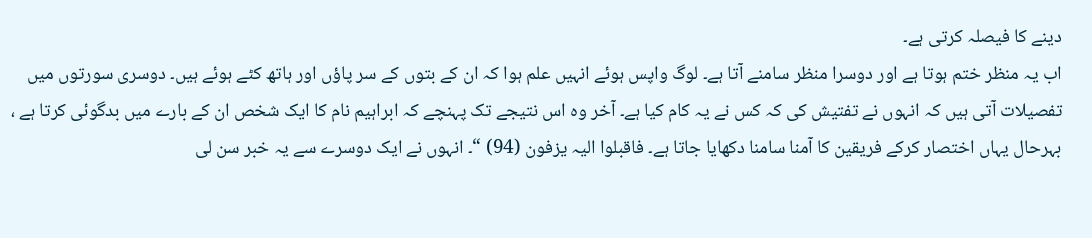دینے کا فیصلہ کرتی ہے۔
اب یہ منظر ختم ہوتا ہے اور دوسرا منظر سامنے آتا ہے۔ لوگ واپس ہوئے انہیں علم ہوا کہ ان کے بتوں کے سر پاؤں اور ہاتھ کٹے ہوئے ہیں۔ دوسری سورتوں میں تفصیلات آتی ہیں کہ انہوں نے تفتیش کی کہ کس نے یہ کام کیا ہے۔ آخر وہ اس نتیجے تک پہنچے کہ ابراہیم نام کا ایک شخص ان کے بارے میں بدگوئی کرتا ہے ، بہرحال یہاں اختصار کرکے فریقین کا آمنا سامنا دکھایا جاتا ہے۔ فاقبلوا الیہ یزفون (94) “۔ انہوں نے ایک دوسرے سے یہ خبر سن لی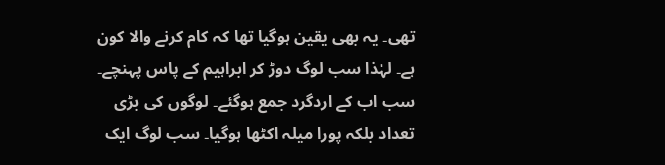تھی۔ یہ بھی یقین ہوگیا تھا کہ کام کرنے والا کون ہے۔ لہٰذا سب لوگ دوڑ کر ابراہیم کے پاس پہنچے۔ سب اب کے اردگرد جمع ہوگئے۔ لوگوں کی بڑی تعداد بلکہ پورا میلہ اکٹھا ہوگیا۔ سب لوگ ایک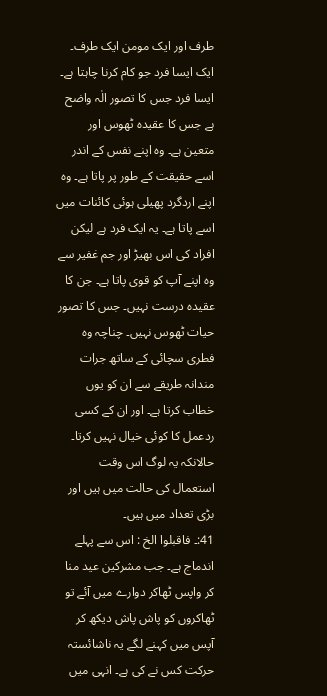طرف اور ایک مومن ایک طرف۔ ایک ایسا فرد جو کام کرنا چاہتا ہے۔ ایسا فرد جس کا تصور الٰہ واضح ہے جس کا عقیدہ ٹھوس اور متعین ہے۔ وہ اپنے نفس کے اندر اسے حقیقت کے طور پر پاتا ہے۔ وہ اپنے اردگرد پھیلی ہوئی کائنات میں اسے پاتا ہے۔ یہ ایک فرد ہے لیکن افراد کی اس بھیڑ اور جم غفیر سے وہ اپنے آپ کو قوی پاتا ہے۔ جن کا عقیدہ درست نہیں۔ جس کا تصور حیات ٹھوس نہیں۔ چناچہ وہ فطری سچائی کے ساتھ جرات مندانہ طریقے سے ان کو یوں خطاب کرتا ہے۔ اور ان کے کسی ردعمل کا کوئی خیال نہیں کرتا۔ حالانکہ یہ لوگ اس وقت استعمال کی حالت میں ہیں اور بڑی تعداد میں ہیں۔
41:۔ فاقبلوا الخ : اس سے پہلے اندماج ہے۔ جب مشرکین عید منا کر واپس ٹھاکر دوارے میں آئے تو ٹھاکروں کو پاش پاش دیکھ کر آپس میں کہنے لگے یہ ناشائستہ حرکت کس نے کی ہے۔ انہی میں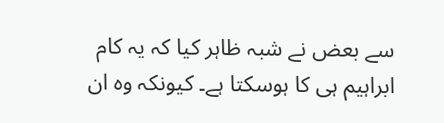سے بعض نے شبہ ظاہر کیا کہ یہ کام ابراہیم ہی کا ہوسکتا ہے۔ کیونکہ وہ ان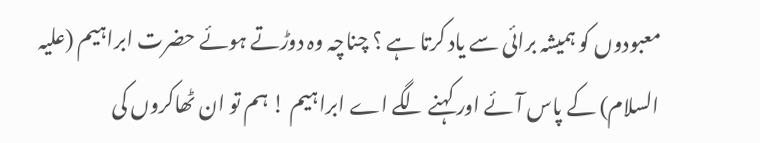معبودوں کو ہمیشہ برائی سے یاد کرتا ہے ؟ چناچہ وہ دوڑتے ہوئے حضرت ابراہیم (علیہ السلام) کے پاس آئے اور کہنے لگے اے ابراہیم ! ہم تو ان ٹھاکروں کی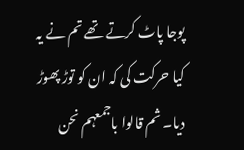پوجا پاٹ کرتے تھے تم نے یہ کیا حرکت کی کہ ان کو توڑ پھوڑ دیا۔ ثم قالوا باجمعہم نحن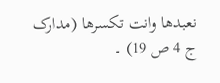نعبدھا وانت تکسرھا (مدارک ج 4 ص 19) ۔